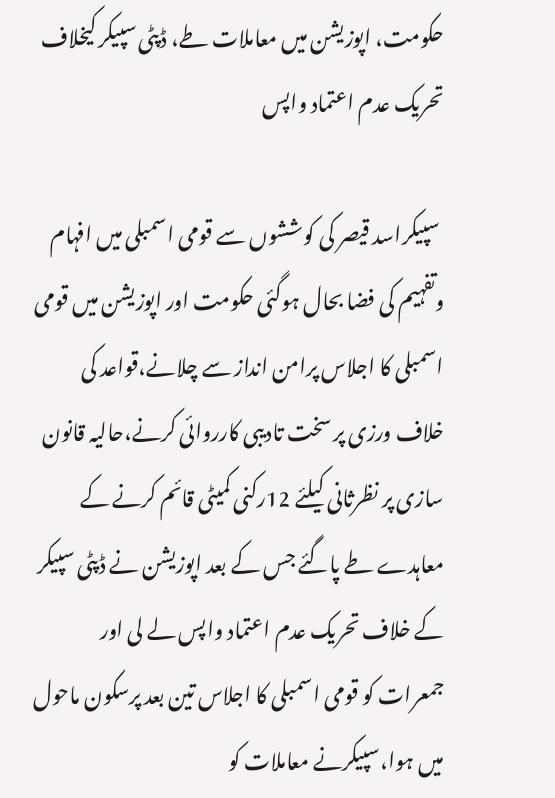حکومت، اپوزیشن میں معاملات طے، ڈپٹی سپیکر کیخلاف تحریک عدم اعتماد واپس

 سپیکراسد قیصر کی کوششوں سے قومی اسمبلی میں افہام وتفہیم کی فضا بحال ہوگئی حکومت اور اپوزیشن میں قومی اسمبلی کا اجلاس پرامن انداز سے چلانے،قواعد کی خلاف ورزی پر سخت تادیبی کارروائی کرنے،حالیہ قانون سازی پر نظرثانی کیلئے 12رکنی کمیٹی قائم کرنے کے معاہدے طے پاگئے جس کے بعد اپوزیشن نے ڈپٹی سپیکر کے خلاف تحریک عدم اعتماد واپس لے لی اور جمعرات کو قومی اسمبلی کا اجلاس تین بعد پرسکون ماحول میں ہوا،سپیکرنے معاملات کو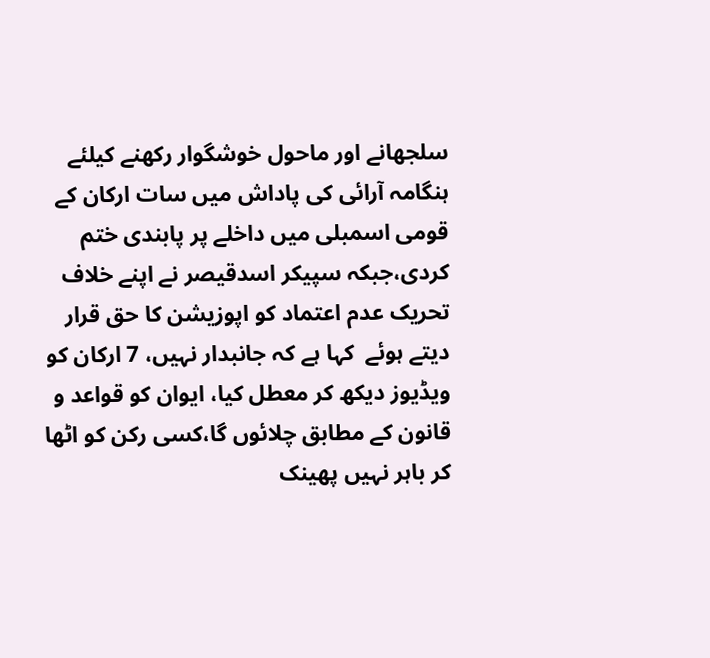سلجھانے اور ماحول خوشگوار رکھنے کیلئے  ہنگامہ آرائی کی پاداش میں سات ارکان کے قومی اسمبلی میں داخلے پر پابندی ختم کردی،جبکہ سپیکر اسدقیصر نے اپنے خلاف تحریک عدم اعتماد کو اپوزیشن کا حق قرار دیتے ہوئے  کہا ہے کہ جانبدار نہیں، 7 ارکان کو ویڈیوز دیکھ کر معطل کیا، ایوان کو قواعد و قانون کے مطابق چلائوں گا،کسی رکن کو اٹھا کر باہر نہیں پھینک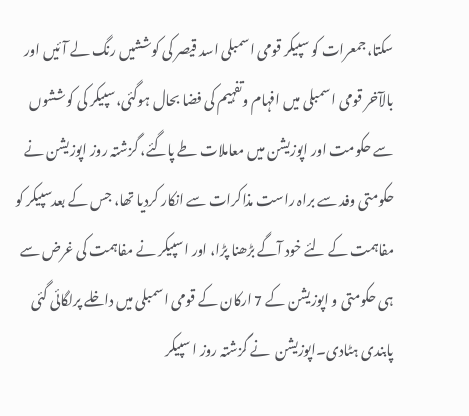سکتا،جمعرات کو سپیکر قومی اسمبلی اسد قیصر کی کوششیں رنگ لے آئیں اور بالآخر قومی اسمبلی میں افہام وتفہیم کی فضا بحال ہوگئی،سپیکر کی کوششوں سے حکومت اور اپوزیشن میں معاملات طے پاگئے، گزشتہ روز اپوزیشن نے حکومتی وفد سے براہ راست مذاکرات سے انکار کردیا تھا، جس کے بعدسپیکر کو مفاہمت کے لئے خود آگے بڑھنا پڑا، اور اسپیکر نے مفاہمت کی غرض سے ہی حکومتی و اپوزیشن کے 7 ارکان کے قومی اسمبلی میں داخلے پرلگائی گئی پابندی ہٹادی۔اپوزیشن  نے گزشتہ روز ا سپیکر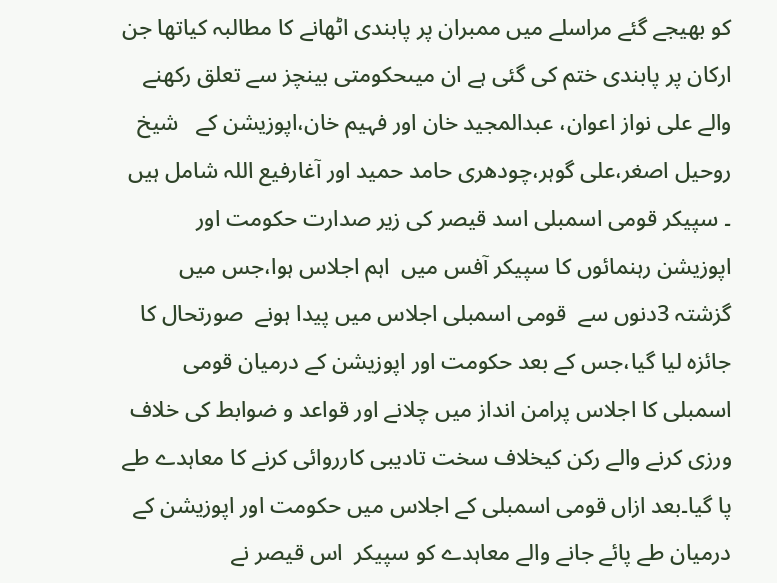کو بھیجے گئے مراسلے میں ممبران پر پابندی اٹھانے کا مطالبہ کیاتھا جن ارکان پر پابندی ختم کی گئی ہے ان میںحکومتی بینچز سے تعلق رکھنے والے علی نواز اعوان، عبدالمجید خان اور فہیم خان،اپوزیشن کے   شیخ روحیل اصغر،علی گوہر،چودھری حامد حمید اور آغارفیع اللہ شامل ہیں ۔ سپیکر قومی اسمبلی اسد قیصر کی زیر صدارت حکومت اور اپوزیشن رہنمائوں کا سپیکر آفس میں  اہم اجلاس ہوا،جس میں گزشتہ 3دنوں سے  قومی اسمبلی اجلاس میں پیدا ہونے  صورتحال کا جائزہ لیا گیا،جس کے بعد حکومت اور اپوزیشن کے درمیان قومی اسمبلی کا اجلاس پرامن انداز میں چلانے اور قواعد و ضوابط کی خلاف ورزی کرنے والے رکن کیخلاف سخت تادیبی کارروائی کرنے کا معاہدے طے پا گیا۔بعد ازاں قومی اسمبلی کے اجلاس میں حکومت اور اپوزیشن کے درمیان طے پائے جانے والے معاہدے کو سپیکر  اس قیصر نے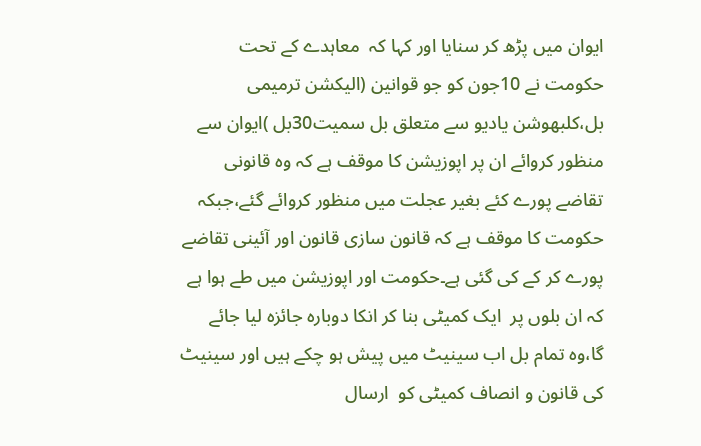ایوان میں پڑھ کر سنایا اور کہا کہ  معاہدے کے تحت حکومت نے 10جون کو جو قوانین (الیکشن ترمیمی بل،کلبھوشن یادیو سے متعلق بل سمیت30بل )ایوان سے منظور کروائے ان پر اپوزیشن کا موقف ہے کہ وہ قانونی تقاضے پورے کئے بغیر عجلت میں منظور کروائے گئے،جبکہ حکومت کا موقف ہے کہ قانون سازی قانون اور آئینی تقاضے پورے کر کے کی گئی ہے۔حکومت اور اپوزیشن میں طے ہوا ہے کہ ان بلوں پر  ایک کمیٹی بنا کر انکا دوبارہ جائزہ لیا جائے گا،وہ تمام بل اب سینیٹ میں پیش ہو چکے ہیں اور سینیٹ کی قانون و انصاف کمیٹی کو  ارسال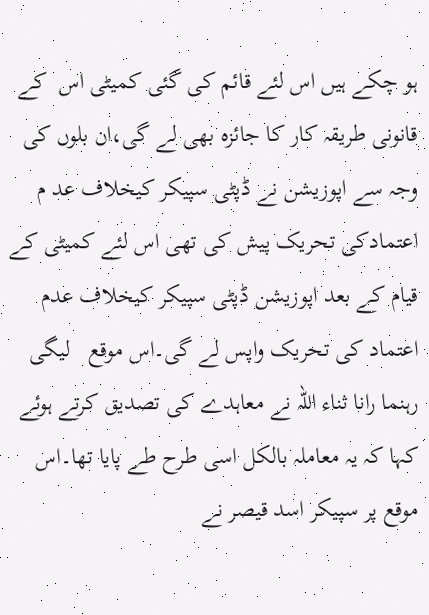ہو چکے ہیں اس لئے قائم کی گئی کمیٹی اس  کے قانونی طریقہ کار کا جائزہ بھی لے گی،ان بلوں کی وجہ سے اپوزیشن نے ڈپٹی سپیکر کیخلاف عد م اعتمادکی تحریک پیش کی تھی اس لئے کمیٹی کے قیام کے بعد اپوزیشن ڈپٹی سپیکر کیخلاف عدم اعتماد کی تحریک واپس لے گی۔اس موقع   لیگی رہنما رانا ثناء اللہ نے معاہدے کی تصدیق کرتے ہوئے کہا کہ یہ معاملہ بالکل اسی طرح طے پایا تھا۔اس موقع پر سپیکر اسد قیصر نے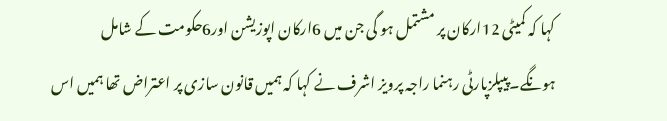کہا کہ کمیٹی 12ارکان پر مشتمل ہو گی جن میں 6ارکان اپوزیشن اور6حکومت کے شامل ہونگے۔پیپلزپارٹی رہنما راجہ پرویز اشرف نے کہا کہ ہمیں قانون سازی پر اعتراض تھا ہمیں اس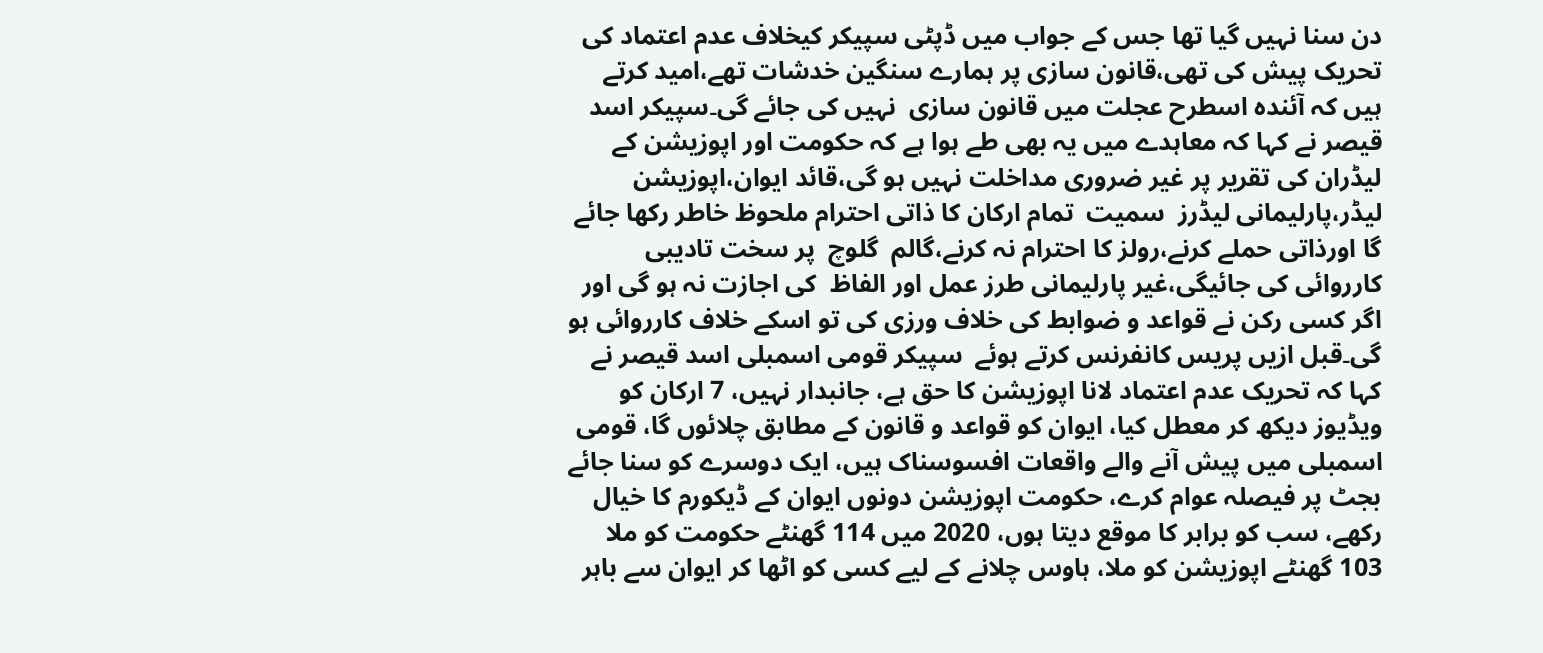دن سنا نہیں گیا تھا جس کے جواب میں ڈپٹی سپیکر کیخلاف عدم اعتماد کی تحریک پیش کی تھی،قانون سازی پر ہمارے سنگین خدشات تھے،امید کرتے ہیں کہ آئندہ اسطرح عجلت میں قانون سازی  نہیں کی جائے گی۔سپیکر اسد قیصر نے کہا کہ معاہدے میں یہ بھی طے ہوا ہے کہ حکومت اور اپوزیشن کے لیڈران کی تقریر پر غیر ضروری مداخلت نہیں ہو گی،قائد ایوان،اپوزیشن لیڈر،پارلیمانی لیڈرز  سمیت  تمام ارکان کا ذاتی احترام ملحوظ خاطر رکھا جائے گا اورذاتی حملے کرنے،رولز کا احترام نہ کرنے،گالم  گلوچ  پر سخت تادیبی کارروائی کی جائیگی،غیر پارلیمانی طرز عمل اور الفاظ  کی اجازت نہ ہو گی اور اگر کسی رکن نے قواعد و ضوابط کی خلاف ورزی کی تو اسکے خلاف کارروائی ہو گی۔قبل ازیں پریس کانفرنس کرتے ہوئے  سپیکر قومی اسمبلی اسد قیصر نے کہا کہ تحریک عدم اعتماد لانا اپوزیشن کا حق ہے، جانبدار نہیں، 7 ارکان کو ویڈیوز دیکھ کر معطل کیا، ایوان کو قواعد و قانون کے مطابق چلائوں گا، قومی اسمبلی میں پیش آنے والے واقعات افسوسناک ہیں، ایک دوسرے کو سنا جائے بجٹ پر فیصلہ عوام کرے، حکومت اپوزیشن دونوں ایوان کے ڈیکورم کا خیال رکھے، سب کو برابر کا موقع دیتا ہوں، 2020 میں 114 گھنٹے حکومت کو ملا 103 گھنٹے اپوزیشن کو ملا، ہاوس چلانے کے لیے کسی کو اٹھا کر ایوان سے باہر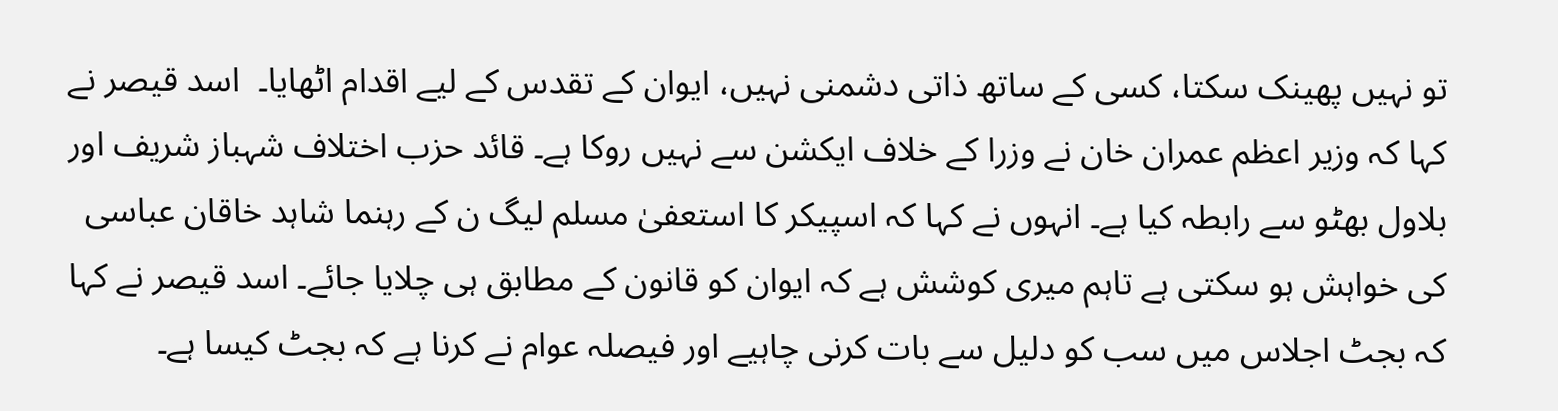تو نہیں پھینک سکتا، کسی کے ساتھ ذاتی دشمنی نہیں، ایوان کے تقدس کے لیے اقدام اٹھایا۔  اسد قیصر نے کہا کہ وزیر اعظم عمران خان نے وزرا کے خلاف ایکشن سے نہیں روکا ہے۔ قائد حزب اختلاف شہباز شریف اور بلاول بھٹو سے رابطہ کیا ہے۔ انہوں نے کہا کہ اسپیکر کا استعفیٰ مسلم لیگ ن کے رہنما شاہد خاقان عباسی کی خواہش ہو سکتی ہے تاہم میری کوشش ہے کہ ایوان کو قانون کے مطابق ہی چلایا جائے۔ اسد قیصر نے کہا کہ بجٹ اجلاس میں سب کو دلیل سے بات کرنی چاہیے اور فیصلہ عوام نے کرنا ہے کہ بجٹ کیسا ہے۔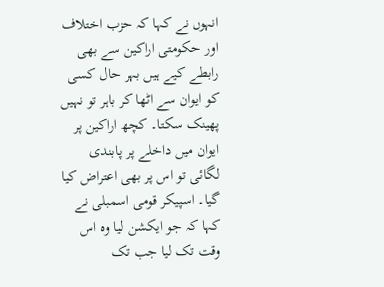انہوں نے کہا کہ حزب اختلاف اور حکومتی اراکین سے بھی رابطے کیے ہیں بہر حال کسی کو ایوان سے اٹھا کر باہر تو نہیں پھینک سکتا۔ کچھ اراکین پر ایوان میں داخلے پر پابندی لگائی تو اس پر بھی اعتراض کیا گیا۔ اسپیکر قومی اسمبلی نے کہا کہ جو ایکشن لیا وہ اس وقت تک لیا جب تک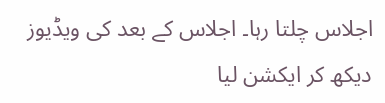اجلاس چلتا رہا۔ اجلاس کے بعد کی ویڈیوز دیکھ کر ایکشن لیا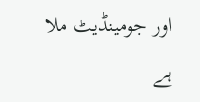اور جومینڈیٹ ملا ہے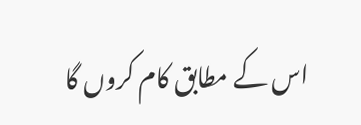اس کے مطابق کام کروں گا